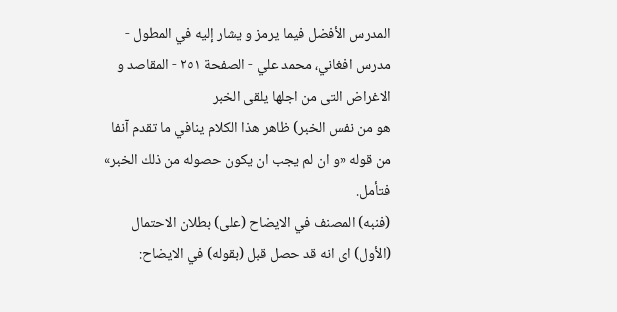المدرس الأفضل فيما يرمز و يشار إليه في المطول - مدرس افغاني، محمد علي - الصفحة ٢٥١ - المقاصد و الاغراض التى من اجلها يلقى الخبر
هو من نفس الخبر) ظاهر هذا الكلام ينافي ما تقدم آنفا من قوله «و ان لم يجب ان يكون حصوله من ذلك الخبر» فتأمل.
(فنبه) المصنف في الايضاح (على) بطلان الاحتمال (الأول) اى انه قد حصل قبل (بقوله) في الايضاح: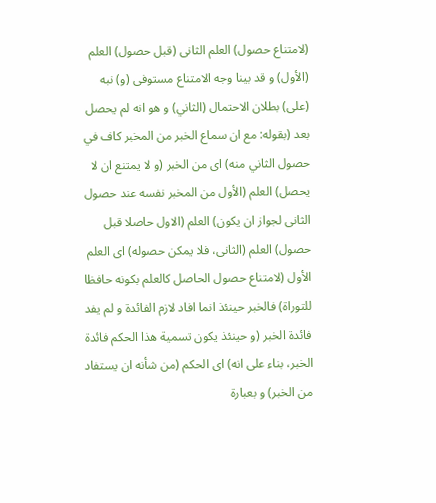(لامتناع حصول) العلم الثانى (قبل حصول) العلم (الأول) و قد بينا وجه الامتناع مستوفى (و) نبه (على) بطلان الاحتمال (الثاني) و هو انه لم يحصل بعد (بقوله: مع ان سماع الخبر من المخبر كاف في حصول الثاني منه) اى من الخبر (و لا يمتنع ان لا يحصل) العلم (الأول من المخبر نفسه عند حصول الثانى لجواز ان يكون) العلم (الاول حاصلا قبل حصول) العلم (الثانى، فلا يمكن حصوله) اى العلم الأول (لامتناع حصول الحاصل كالعلم بكونه حافظا للتوراة) فالخبر حينئذ انما افاد لازم الفائدة و لم يفد فائدة الخبر (و حينئذ يكون تسمية هذا الحكم فائدة الخبر، بناء على انه) اى الحكم (من شأنه ان يستفاد من الخبر) و بعبارة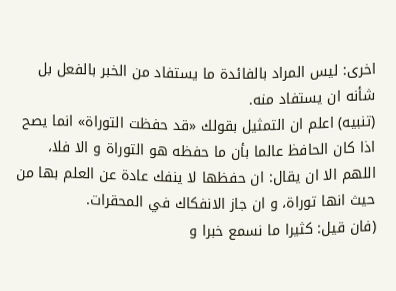اخرى: ليس المراد بالفائدة ما يستفاد من الخبر بالفعل بل شأنه ان يستفاد منه.
(تنبيه) اعلم ان التمثيل بقولك «قد حفظت التوراة» انما يصح اذا كان الحافظ عالما بأن ما حفظه هو التوراة و الا فلا، اللهم الا ان يقال: ان حفظها لا ينفك عادة عن العلم بها من حيث انها توراة، و ان جاز الانفكاك في المحقرات.
(فان قيل: كثيرا ما نسمع خبرا و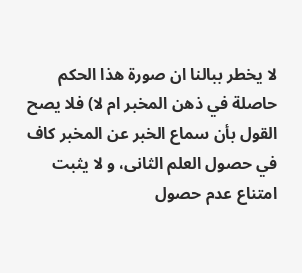لا يخطر ببالنا ان صورة هذا الحكم حاصلة في ذهن المخبر ام لا) فلا يصح القول بأن سماع الخبر عن المخبر كاف في حصول العلم الثانى، و لا يثبت امتناع عدم حصول